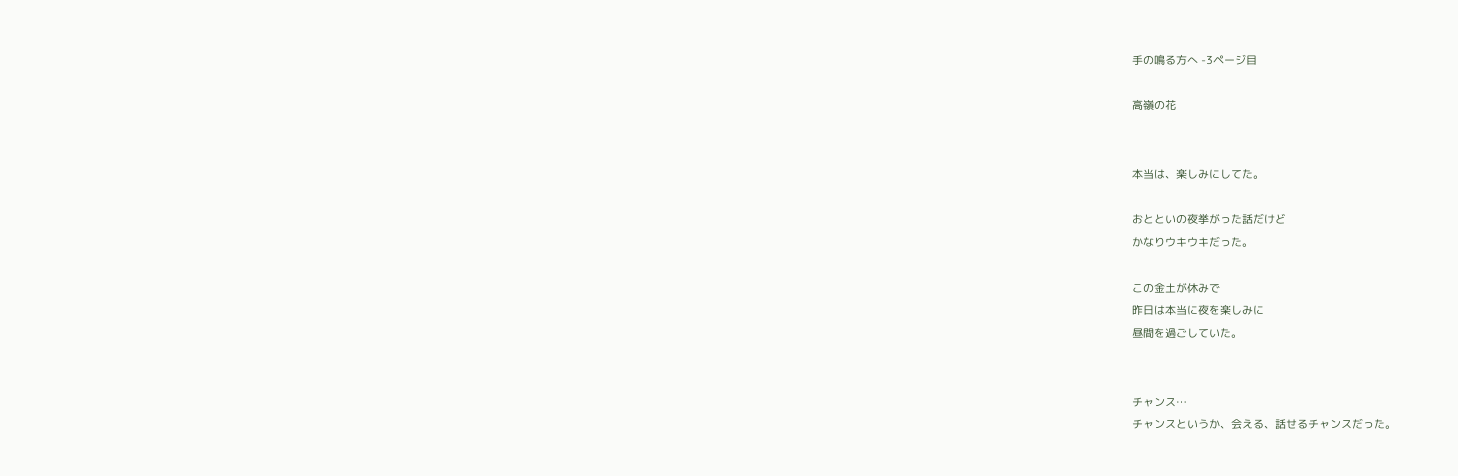手の鳴る方へ -3ページ目

高嶺の花


本当は、楽しみにしてた。

おとといの夜挙がった話だけど
かなりウキウキだった。

この金土が休みで
昨日は本当に夜を楽しみに
昼間を過ごしていた。


チャンス…
チャンスというか、会える、話せるチャンスだった。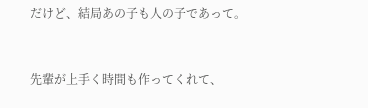だけど、結局あの子も人の子であって。


先輩が上手く時間も作ってくれて、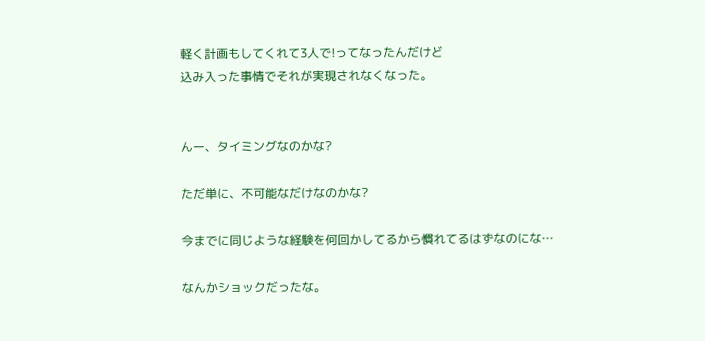軽く計画もしてくれて3人で!ってなったんだけど
込み入った事情でそれが実現されなくなった。


んー、タイミングなのかな?

ただ単に、不可能なだけなのかな?

今までに同じような経験を何回かしてるから慣れてるはずなのにな…

なんかショックだったな。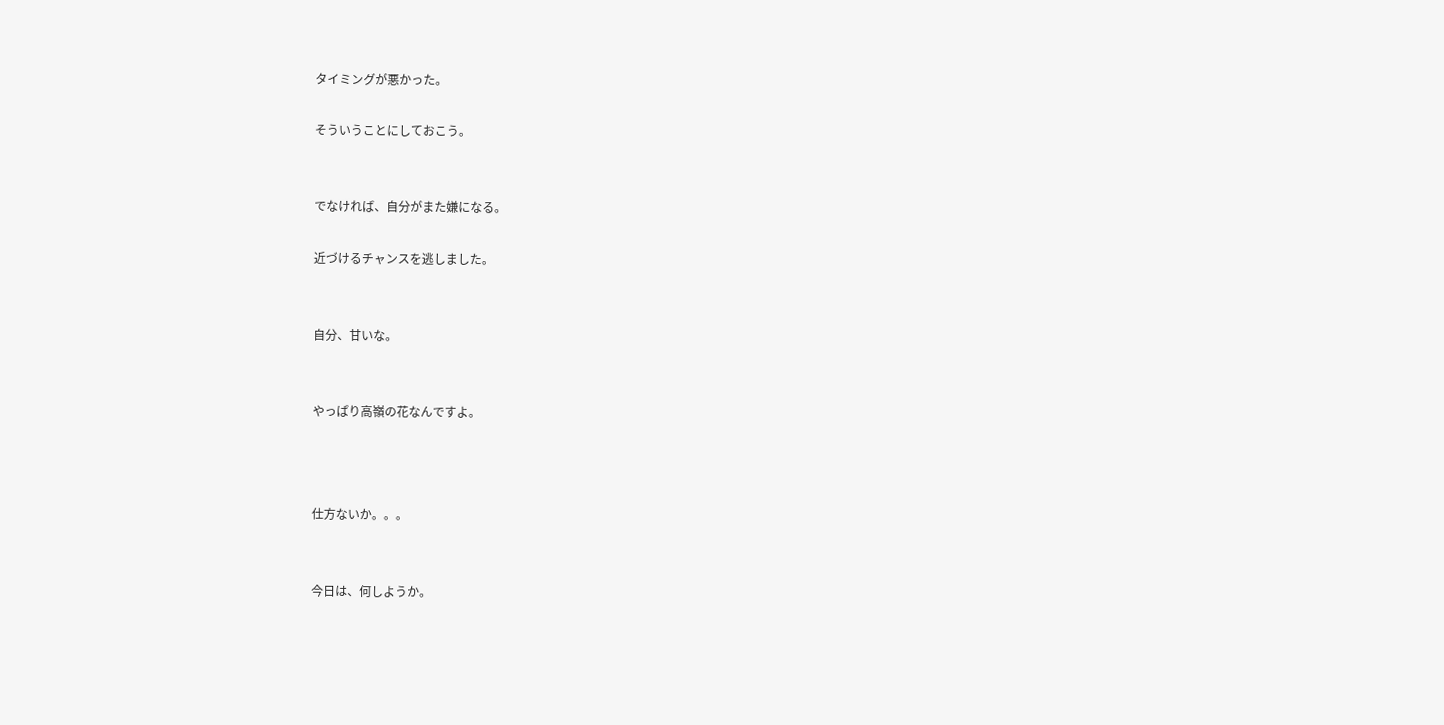タイミングが悪かった。

そういうことにしておこう。


でなければ、自分がまた嫌になる。

近づけるチャンスを逃しました。


自分、甘いな。


やっぱり高嶺の花なんですよ。



仕方ないか。。。


今日は、何しようか。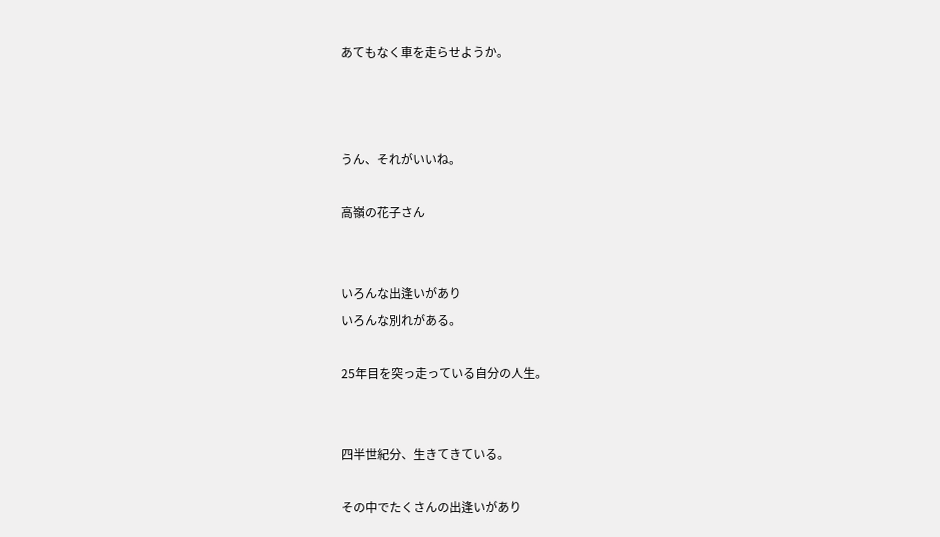あてもなく車を走らせようか。



うん、それがいいね。

高嶺の花子さん


いろんな出逢いがあり
いろんな別れがある。

25年目を突っ走っている自分の人生。


四半世紀分、生きてきている。

その中でたくさんの出逢いがあり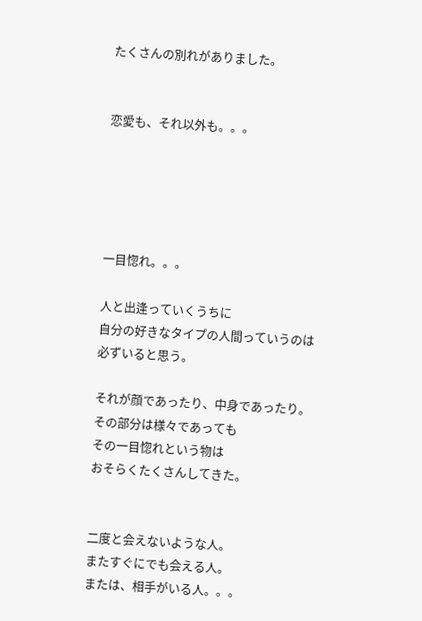たくさんの別れがありました。


恋愛も、それ以外も。。。





一目惚れ。。。

人と出逢っていくうちに
自分の好きなタイプの人間っていうのは
必ずいると思う。

それが顔であったり、中身であったり。
その部分は様々であっても
その一目惚れという物は
おそらくたくさんしてきた。


二度と会えないような人。
またすぐにでも会える人。
または、相手がいる人。。。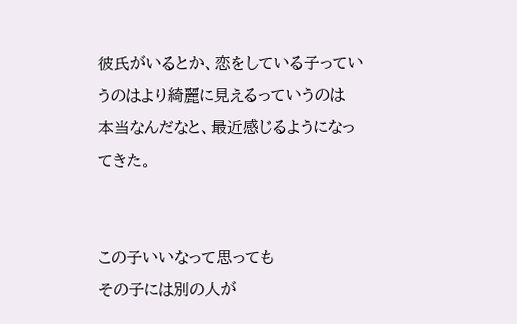彼氏がいるとか、恋をしている子っていうのはより綺麗に見えるっていうのは
本当なんだなと、最近感じるようになってきた。


この子いいなって思っても
その子には別の人が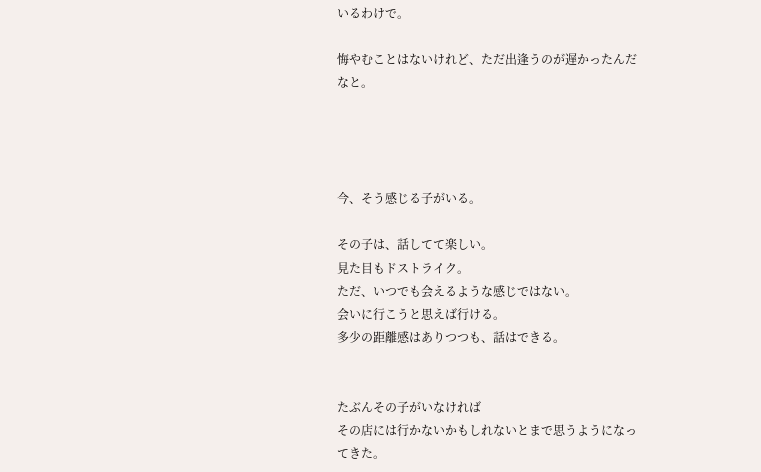いるわけで。

悔やむことはないけれど、ただ出逢うのが遅かったんだなと。




今、そう感じる子がいる。

その子は、話してて楽しい。
見た目もドストライク。
ただ、いつでも会えるような感じではない。
会いに行こうと思えば行ける。
多少の距離感はありつつも、話はできる。


たぶんその子がいなければ
その店には行かないかもしれないとまで思うようになってきた。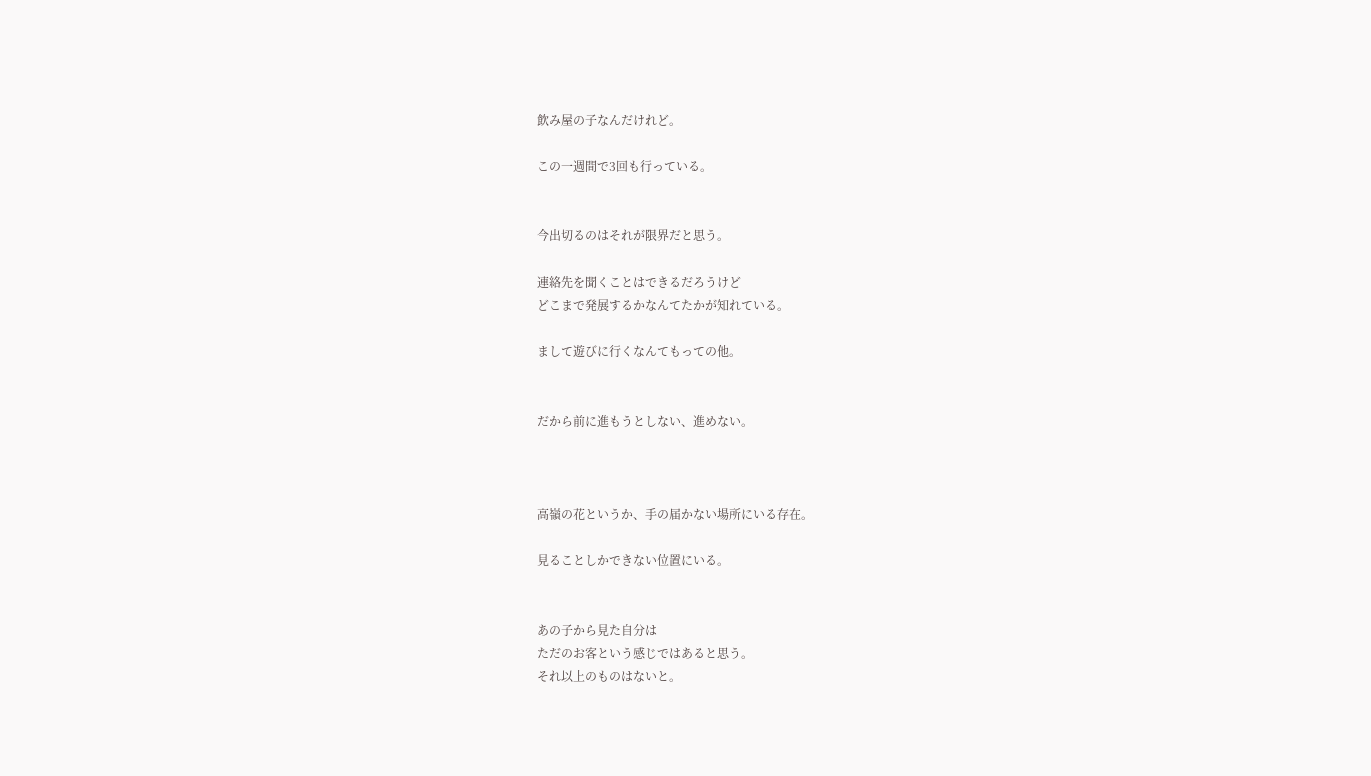飲み屋の子なんだけれど。

この一週間で3回も行っている。


今出切るのはそれが限界だと思う。

連絡先を聞くことはできるだろうけど
どこまで発展するかなんてたかが知れている。

まして遊びに行くなんてもっての他。


だから前に進もうとしない、進めない。



高嶺の花というか、手の届かない場所にいる存在。

見ることしかできない位置にいる。


あの子から見た自分は
ただのお客という感じではあると思う。
それ以上のものはないと。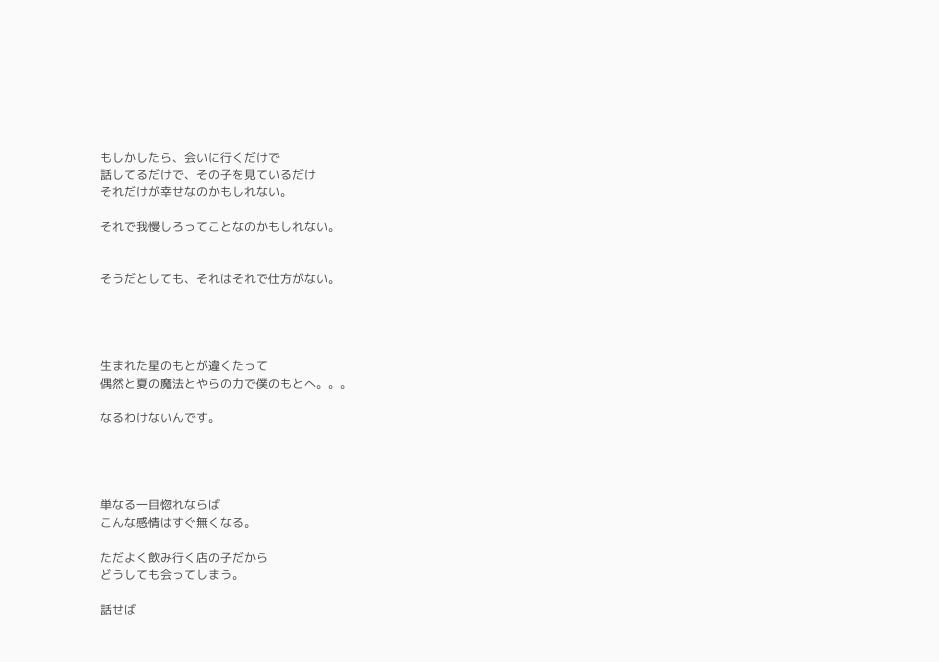もしかしたら、会いに行くだけで
話してるだけで、その子を見ているだけ
それだけが幸せなのかもしれない。

それで我慢しろってことなのかもしれない。


そうだとしても、それはそれで仕方がない。




生まれた星のもとが違くたって
偶然と夏の魔法とやらの力で僕のもとへ。。。

なるわけないんです。




単なる一目惚れならば
こんな感情はすぐ無くなる。

ただよく飲み行く店の子だから
どうしても会ってしまう。

話せば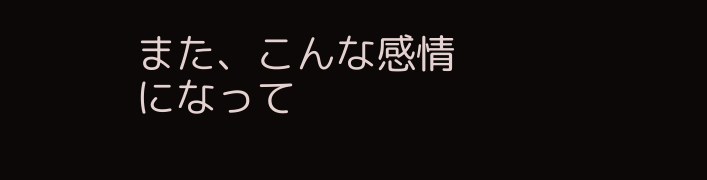また、こんな感情になって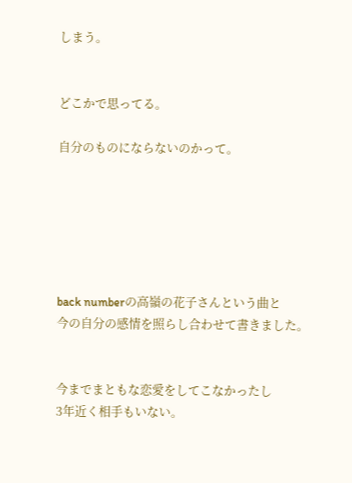しまう。


どこかで思ってる。

自分のものにならないのかって。






back numberの高嶺の花子さんという曲と
今の自分の感情を照らし合わせて書きました。


今までまともな恋愛をしてこなかったし
3年近く相手もいない。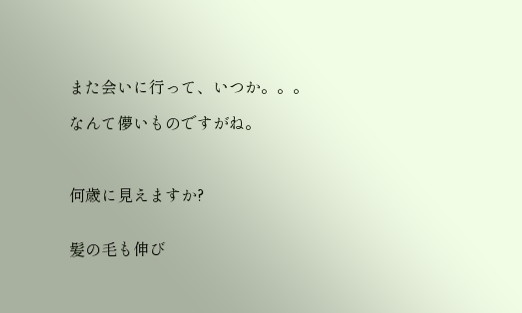また会いに行って、いつか。。。

なんて儚いものですがね。



何歳に見えますか?


髪の毛も伸び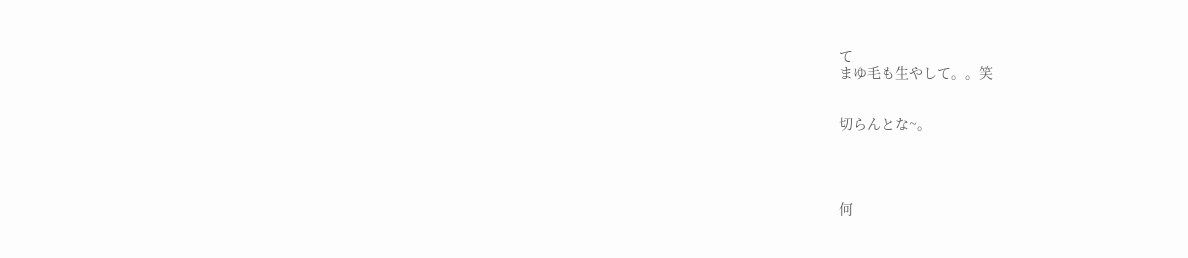て
まゆ毛も生やして。。笑


切らんとな~。




何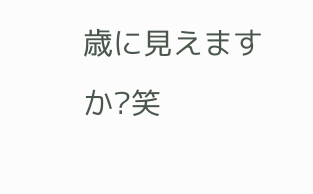歳に見えますか?笑